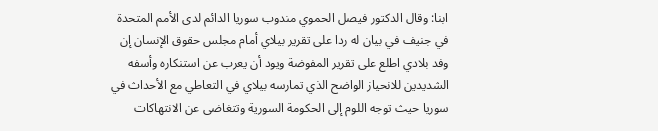ابنا: وقال الدكتور فيصل الحموي مندوب سوريا الدائم لدى الأمم المتحدة في جنيف في بيان له ردا على تقرير بيلاي أمام مجلس حقوق الإنسان إن وفد بلادي اطلع على تقرير المفوضة ويود أن يعرب عن استنكاره وأسفه الشديدين للانحياز الواضح الذي تمارسه بيلاي في التعاطي مع الأحداث في سوريا حيث توجه اللوم إلى الحكومة السورية وتتغاضى عن الانتهاكات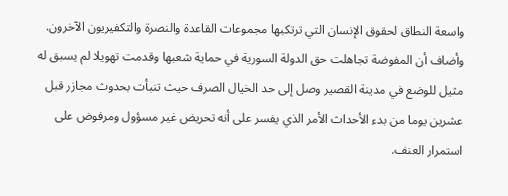واسعة النطاق لحقوق الإنسان التي ترتكبها مجموعات القاعدة والنصرة والتكفيريون الآخرون.
وأضاف أن المفوضة تجاهلت حق الدولة السورية في حماية شعبها وقدمت تهويلا لم يسبق له مثيل للوضع في مدينة القصير وصل إلى حد الخيال الصرف حيث تنبأت بحدوث مجازر قبل عشرين يوما من بدء الأحداث الأمر الذي يفسر على أنه تحريض غير مسؤول ومرفوض على استمرار العنف.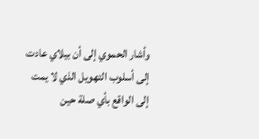وأشار الحموي إلى أن بيلاي عادت إلى أسلوب التهويل الذي لا يمت إلى الواقع بأي صلة حين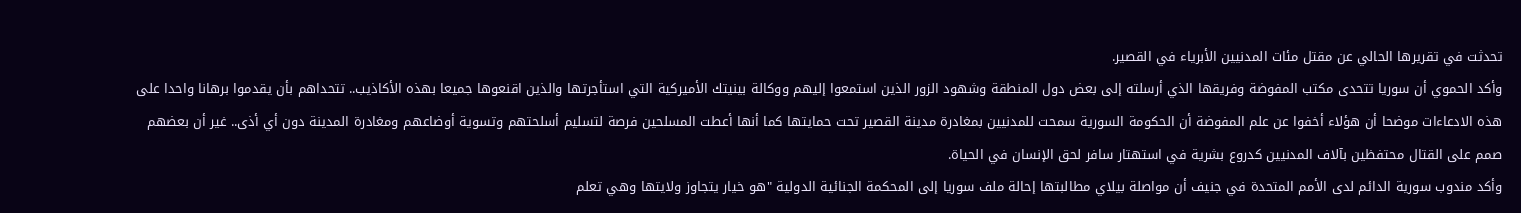تحدثت في تقريرها الحالي عن مقتل مئات المدنيين الأبرياء في القصير.
وأكد الحموي أن سوريا تتحدى مكتب المفوضة وفريقها الذي أرسلته إلى بعض دول المنطقة وشهود الزور الذين استمعوا إليهم ووكالة بينيتك الأميركية التي استأجرتها والذين اقنعوها جميعا بهذه الأكاذيب.. تتحداهم بأن يقدموا برهانا واحدا على هذه الادعاءات موضحا أن هؤلاء أخفوا عن علم المفوضة أن الحكومة السورية سمحت للمدنيين بمغادرة مدينة القصير تحت حمايتها كما أنها أعطت المسلحين فرصة لتسليم أسلحتهم وتسوية أوضاعهم ومغادرة المدينة دون أي أذى.. غير أن بعضهم صمم على القتال محتفظين بآلاف المدنيين كدروع بشرية في استهتار سافر لحق الإنسان في الحياة.
وأكد مندوب سورية الدائم لدى الأمم المتحدة في جنيف أن مواصلة بيلاي مطالبتها إحالة ملف سوريا إلى المحكمة الجنائية الدولية "هو خيار يتجاوز ولايتها وهي تعلم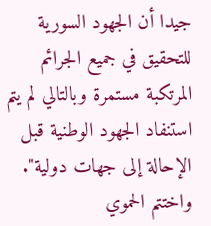جيدا أن الجهود السورية للتحقيق في جميع الجرائم المرتكبة مستمرة وبالتالي لم يتم استنفاد الجهود الوطنية قبل الإحالة إلى جهات دولية".
واختتم الحموي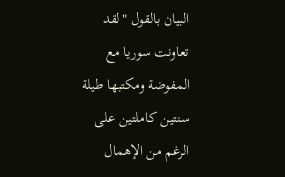البيان بالقول "لقد تعاونت سوريا مع المفوضة ومكتبها طيلة سنتين كاملتين على الرغم من الإهمال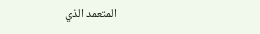المتعمد الذي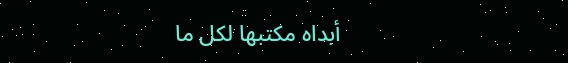أبداه مكتبها لكل ما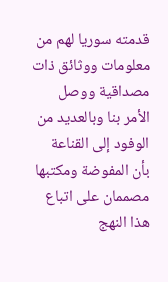قدمته سوريا لهم من معلومات ووثائق ذات مصداقية ووصل الأمر بنا وبالعديد من الوفود إلى القناعة بأن المفوضة ومكتبها مصممان على اتباع هذا النهج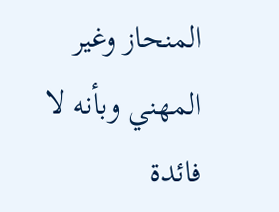المنحاز وغير المهني وبأنه لا فائدة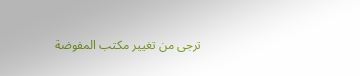ترجى من تغيير مكتب المفوضة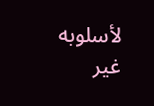لأسلوبه غير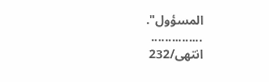المسؤول".
...............
انتهی/232